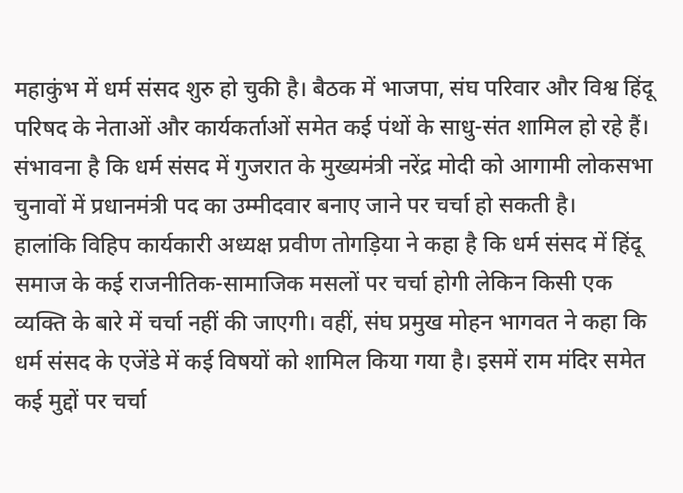महाकुंभ में धर्म संसद शुरु हो चुकी है। बैठक में भाजपा, संघ परिवार और विश्व हिंदू परिषद के नेताओं और कार्यकर्ताओं समेत कई पंथों के साधु-संत शामिल हो रहे हैं। संभावना है कि धर्म संसद में गुजरात के मुख्यमंत्री नरेंद्र मोदी को आगामी लोकसभा चुनावों में प्रधानमंत्री पद का उम्मीदवार बनाए जाने पर चर्चा हो सकती है।
हालांकि विहिप कार्यकारी अध्यक्ष प्रवीण तोगड़िया ने कहा है कि धर्म संसद में हिंदू समाज के कई राजनीतिक-सामाजिक मसलों पर चर्चा होगी लेकिन किसी एक व्यक्ति के बारे में चर्चा नहीं की जाएगी। वहीं, संघ प्रमुख मोहन भागवत ने कहा कि धर्म संसद के एजेंडे में कई विषयों को शामिल किया गया है। इसमें राम मंदिर समेत कई मुद्दों पर चर्चा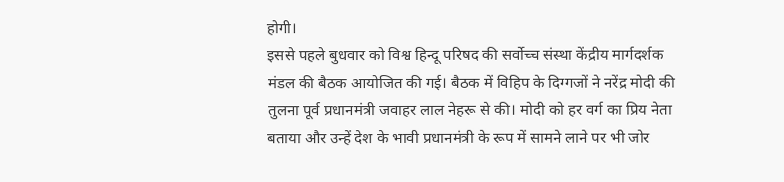होगी।
इससे पहले बुधवार को विश्व हिन्दू परिषद की सर्वोच्च संस्था केंद्रीय मार्गदर्शक मंडल की बैठक आयोजित की गई। बैठक में विहिप के दिग्गजों ने नरेंद्र मोदी की तुलना पूर्व प्रधानमंत्री जवाहर लाल नेहरू से की। मोदी को हर वर्ग का प्रिय नेता बताया और उन्हें देश के भावी प्रधानमंत्री के रूप में सामने लाने पर भी जोर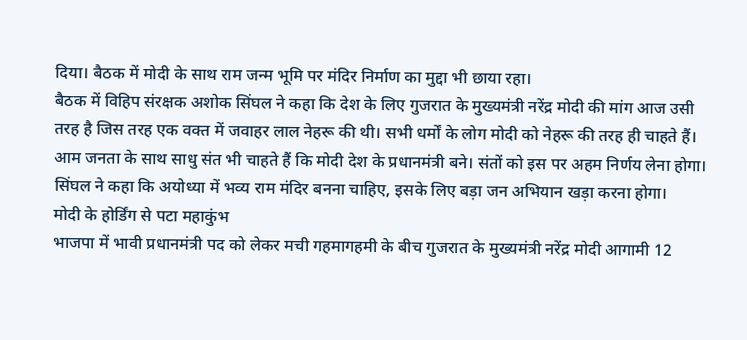दिया। बैठक में मोदी के साथ राम जन्म भूमि पर मंदिर निर्माण का मुद्दा भी छाया रहा।
बैठक में विहिप संरक्षक अशोक सिंघल ने कहा कि देश के लिए गुजरात के मुख्यमंत्री नरेंद्र मोदी की मांग आज उसी तरह है जिस तरह एक वक्त में जवाहर लाल नेहरू की थी। सभी धर्मों के लोग मोदी को नेहरू की तरह ही चाहते हैं। आम जनता के साथ साधु संत भी चाहते हैं कि मोदी देश के प्रधानमंत्री बने। संतों को इस पर अहम निर्णय लेना होगा। सिंघल ने कहा कि अयोध्या में भव्य राम मंदिर बनना चाहिए, इसके लिए बड़ा जन अभियान खड़ा करना होगा।
मोदी के होर्डिंग से पटा महाकुंभ
भाजपा में भावी प्रधानमंत्री पद को लेकर मची गहमागहमी के बीच गुजरात के मुख्यमंत्री नरेंद्र मोदी आगामी 12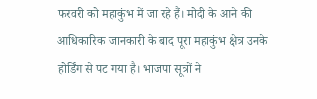फरवरी को महाकुंभ में जा रहे हैं। मोदी के आने की आधिकारिक जानकारी के बाद पूरा महाकुंभ क्षेत्र उनके होर्डिंग से पट गया है। भाजपा सूत्रों ने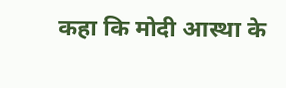कहा कि मोदी आस्था के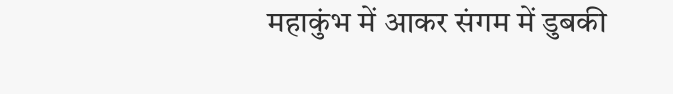महाकुंभ में आकर संगम में डुबकी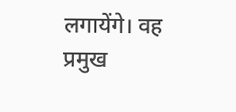लगायेंगे। वह प्रमुख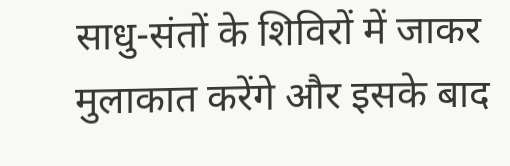साधु-संतों के शिविरों में जाकर मुलाकात करेंगे और इसके बाद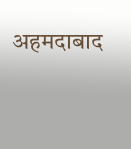अहमदाबाद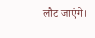लौट जाएंगे।